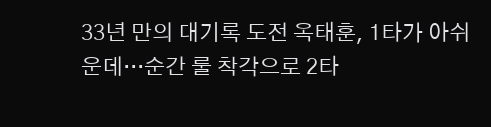33년 만의 대기록 도전 옥태훈, 1타가 아쉬운데···순간 룰 착각으로 2타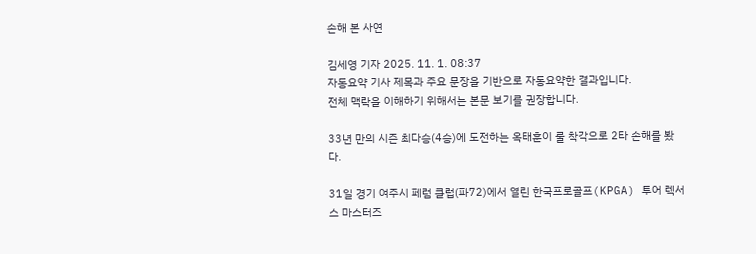손해 본 사연

김세영 기자 2025. 11. 1. 08:37
자동요약 기사 제목과 주요 문장을 기반으로 자동요약한 결과입니다.
전체 맥락을 이해하기 위해서는 본문 보기를 권장합니다.

33년 만의 시즌 최다승(4승)에 도전하는 옥태훈이 룰 착각으로 2타 손해를 봤다.

31일 경기 여주시 페럼 클럽(파72)에서 열린 한국프로골프(KPGA) 투어 렉서스 마스터즈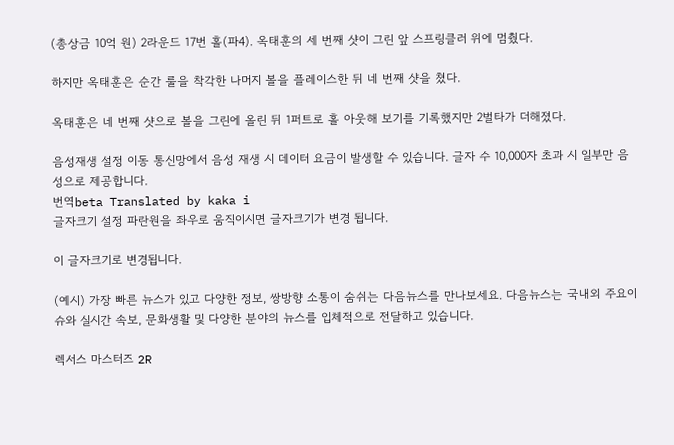(총상금 10억 원) 2라운드 17번 홀(파4). 옥태훈의 세 번째 샷이 그린 앞 스프링클러 위에 멈췄다.

하지만 옥태훈은 순간 룰을 착각한 나머지 볼을 플레이스한 뒤 네 번째 샷을 쳤다.

옥태훈은 네 번째 샷으로 볼을 그린에 올린 뒤 1퍼트로 홀 아웃해 보기를 기록했지만 2벌타가 더해졌다.

음성재생 설정 이동 통신망에서 음성 재생 시 데이터 요금이 발생할 수 있습니다. 글자 수 10,000자 초과 시 일부만 음성으로 제공합니다.
번역beta Translated by kaka i
글자크기 설정 파란원을 좌우로 움직이시면 글자크기가 변경 됩니다.

이 글자크기로 변경됩니다.

(예시) 가장 빠른 뉴스가 있고 다양한 정보, 쌍방향 소통이 숨쉬는 다음뉴스를 만나보세요. 다음뉴스는 국내외 주요이슈와 실시간 속보, 문화생활 및 다양한 분야의 뉴스를 입체적으로 전달하고 있습니다.

렉서스 마스터즈 2R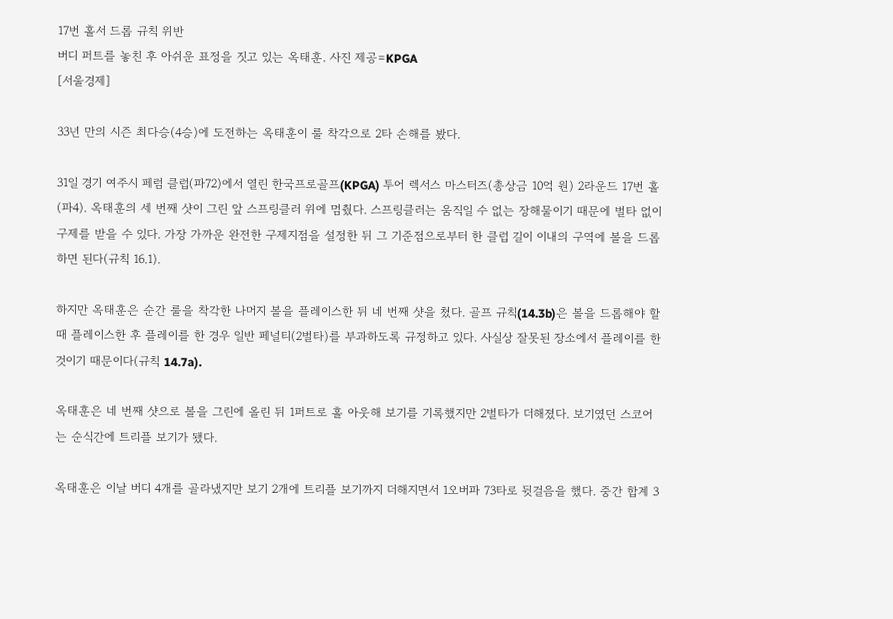17번 홀서 드롭 규칙 위반
버디 퍼트를 놓친 후 아쉬운 표정을 짓고 있는 옥태훈. 사진 제공=KPGA
[서울경제]

33년 만의 시즌 최다승(4승)에 도전하는 옥태훈이 룰 착각으로 2타 손해를 봤다.

31일 경기 여주시 페럼 클럽(파72)에서 열린 한국프로골프(KPGA) 투어 렉서스 마스터즈(총상금 10억 원) 2라운드 17번 홀(파4). 옥태훈의 세 번째 샷이 그린 앞 스프링클러 위에 멈췄다. 스프링클러는 움직일 수 없는 장해물이기 때문에 벌타 없이 구제를 받을 수 있다. 가장 가까운 완전한 구제지점을 설정한 뒤 그 기준점으로부터 한 클럽 길이 이내의 구역에 볼을 드롭하면 된다(규칙 16.1).

하지만 옥태훈은 순간 룰을 착각한 나머지 볼을 플레이스한 뒤 네 번째 샷을 쳤다. 골프 규칙(14.3b)은 볼을 드롭해야 할 때 플레이스한 후 플레이를 한 경우 일반 페널티(2벌타)를 부과하도록 규정하고 있다. 사실상 잘못된 장소에서 플레이를 한 것이기 때문이다(규칙 14.7a).

옥태훈은 네 번째 샷으로 볼을 그린에 올린 뒤 1퍼트로 홀 아웃해 보기를 기록했지만 2벌타가 더해졌다. 보기였던 스코어는 순식간에 트리플 보기가 됐다.

옥태훈은 이날 버디 4개를 골라냈지만 보기 2개에 트리플 보기까지 더해지면서 1오버파 73타로 뒷걸음을 했다. 중간 합계 3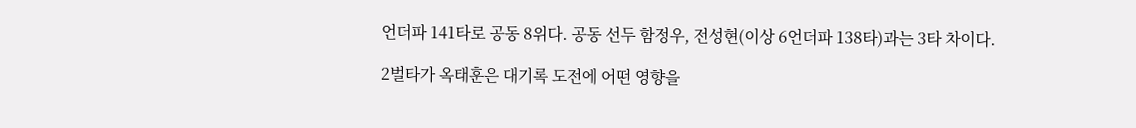언더파 141타로 공동 8위다. 공동 선두 함정우, 전성현(이상 6언더파 138타)과는 3타 차이다.

2벌타가 옥태훈은 대기록 도전에 어떤 영향을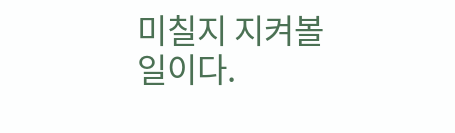미칠지 지켜볼 일이다.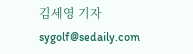김세영 기자 sygolf@sedaily.com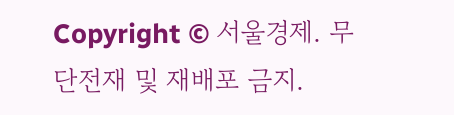Copyright © 서울경제. 무단전재 및 재배포 금지.